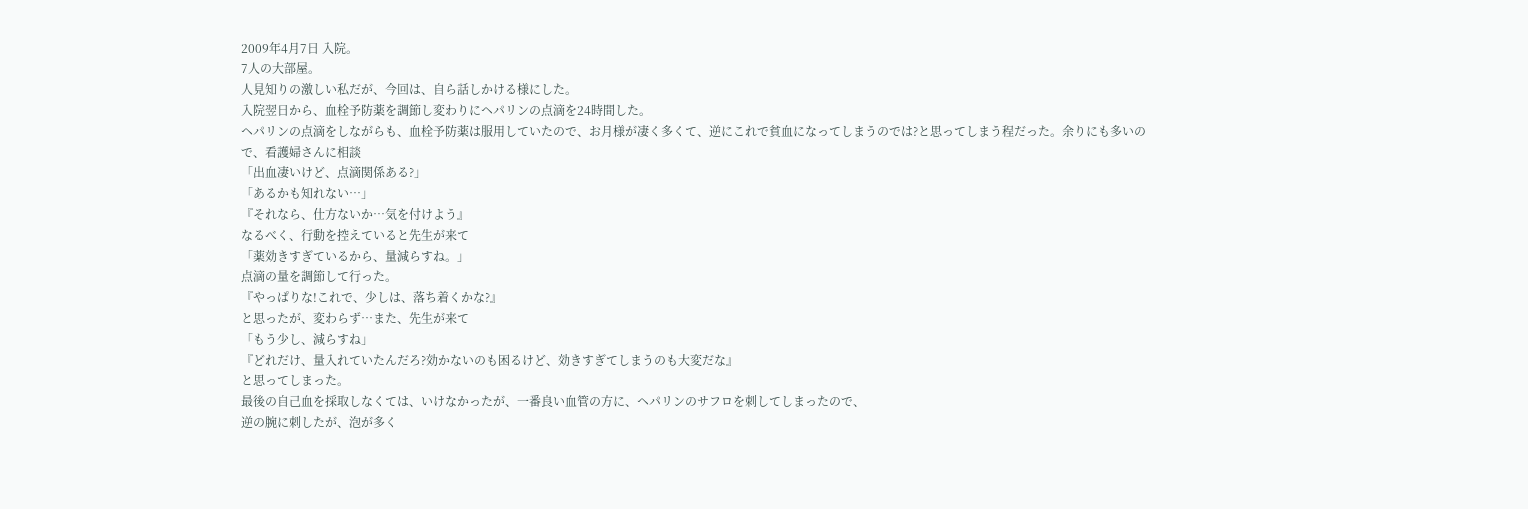2009年4月7日 入院。
7人の大部屋。
人見知りの激しい私だが、今回は、自ら話しかける様にした。
入院翌日から、血栓予防薬を調節し変わりにヘパリンの点滴を24時間した。
ヘパリンの点滴をしながらも、血栓予防薬は服用していたので、お月様が凄く多くて、逆にこれで貧血になってしまうのでは?と思ってしまう程だった。余りにも多いので、看護婦さんに相談
「出血凄いけど、点滴関係ある?」
「あるかも知れない…」
『それなら、仕方ないか…気を付けよう』
なるべく、行動を控えていると先生が来て
「薬効きすぎているから、量減らすね。」
点滴の量を調節して行った。
『やっぱりな!これで、少しは、落ち着くかな?』
と思ったが、変わらず…また、先生が来て
「もう少し、減らすね」
『どれだけ、量入れていたんだろ?効かないのも困るけど、効きすぎてしまうのも大変だな』
と思ってしまった。
最後の自己血を採取しなくては、いけなかったが、一番良い血管の方に、ヘパリンのサフロを刺してしまったので、
逆の腕に刺したが、泡が多く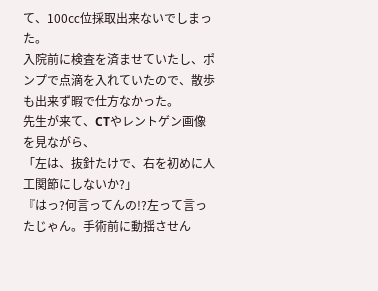て、100㏄位採取出来ないでしまった。
入院前に検査を済ませていたし、ポンプで点滴を入れていたので、散歩も出来ず暇で仕方なかった。
先生が来て、CTやレントゲン画像を見ながら、
「左は、抜針たけで、右を初めに人工関節にしないか?」
『はっ?何言ってんの!?左って言ったじゃん。手術前に動揺させん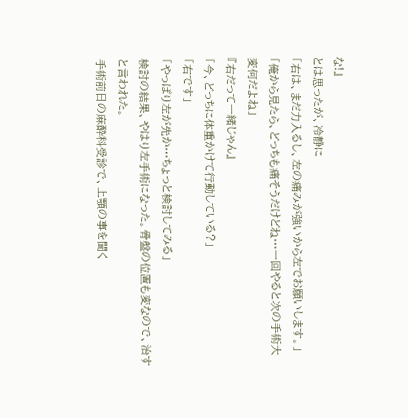な!』
とは思ったが、冷静に
「右は、まだ力入るし、左の痛みが強いから左でお願いします。」
「俺から見たら、どっちも痛そうだけどね…一回やると次の手術大変何だよね」
『右だって一緒じゃん』
「今、どっちに体重かけて行動している?」
「右です」
「やっぱり左が先か…ちょっと検討してみる」
検討の結果、やはり左手術になった。骨盤の位置も変なので、治すと言われた。
手術前日の麻酔科受診で、上顎の事を聞く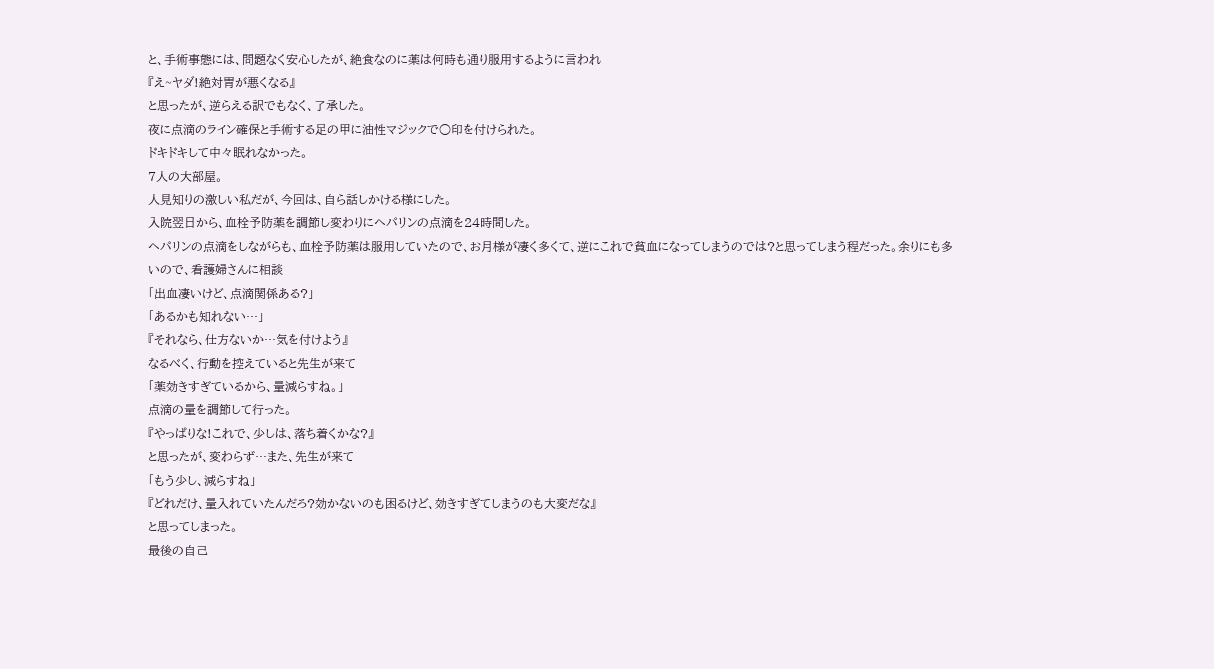と、手術事態には、問題なく安心したが、絶食なのに薬は何時も通り服用するように言われ
『え~ヤダ!絶対胃が悪くなる』
と思ったが、逆らえる訳でもなく、了承した。
夜に点滴のライン確保と手術する足の甲に油性マジックで○印を付けられた。
ドキドキして中々眠れなかった。
7人の大部屋。
人見知りの激しい私だが、今回は、自ら話しかける様にした。
入院翌日から、血栓予防薬を調節し変わりにヘパリンの点滴を24時間した。
ヘパリンの点滴をしながらも、血栓予防薬は服用していたので、お月様が凄く多くて、逆にこれで貧血になってしまうのでは?と思ってしまう程だった。余りにも多いので、看護婦さんに相談
「出血凄いけど、点滴関係ある?」
「あるかも知れない…」
『それなら、仕方ないか…気を付けよう』
なるべく、行動を控えていると先生が来て
「薬効きすぎているから、量減らすね。」
点滴の量を調節して行った。
『やっぱりな!これで、少しは、落ち着くかな?』
と思ったが、変わらず…また、先生が来て
「もう少し、減らすね」
『どれだけ、量入れていたんだろ?効かないのも困るけど、効きすぎてしまうのも大変だな』
と思ってしまった。
最後の自己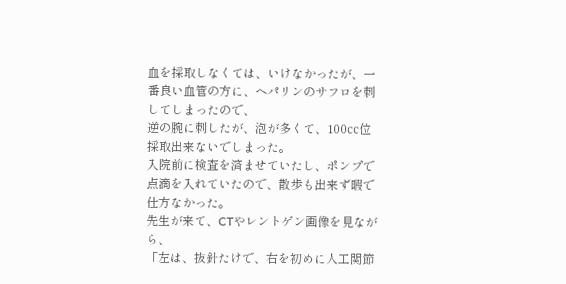血を採取しなくては、いけなかったが、一番良い血管の方に、ヘパリンのサフロを刺してしまったので、
逆の腕に刺したが、泡が多くて、100㏄位採取出来ないでしまった。
入院前に検査を済ませていたし、ポンプで点滴を入れていたので、散歩も出来ず暇で仕方なかった。
先生が来て、CTやレントゲン画像を見ながら、
「左は、抜針たけで、右を初めに人工関節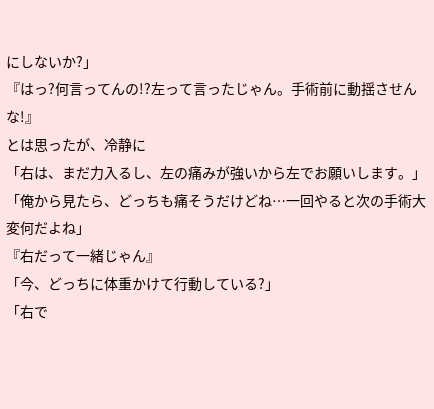にしないか?」
『はっ?何言ってんの!?左って言ったじゃん。手術前に動揺させんな!』
とは思ったが、冷静に
「右は、まだ力入るし、左の痛みが強いから左でお願いします。」
「俺から見たら、どっちも痛そうだけどね…一回やると次の手術大変何だよね」
『右だって一緒じゃん』
「今、どっちに体重かけて行動している?」
「右で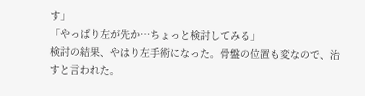す」
「やっぱり左が先か…ちょっと検討してみる」
検討の結果、やはり左手術になった。骨盤の位置も変なので、治すと言われた。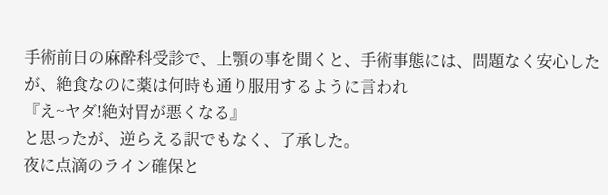手術前日の麻酔科受診で、上顎の事を聞くと、手術事態には、問題なく安心したが、絶食なのに薬は何時も通り服用するように言われ
『え~ヤダ!絶対胃が悪くなる』
と思ったが、逆らえる訳でもなく、了承した。
夜に点滴のライン確保と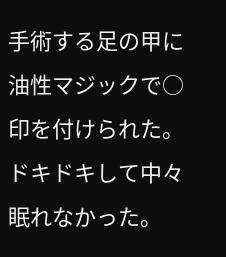手術する足の甲に油性マジックで○印を付けられた。
ドキドキして中々眠れなかった。